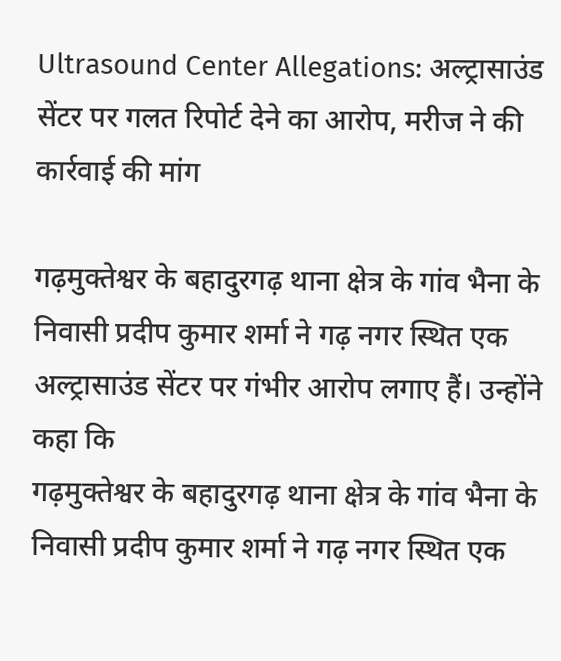Ultrasound Center Allegations: अल्ट्रासाउंड सेंटर पर गलत रिपोर्ट देने का आरोप, मरीज ने की कार्रवाई की मांग

गढ़मुक्तेश्वर के बहादुरगढ़ थाना क्षेत्र के गांव भैना के निवासी प्रदीप कुमार शर्मा ने गढ़ नगर स्थित एक अल्ट्रासाउंड सेंटर पर गंभीर आरोप लगाए हैं। उन्होंने कहा कि
गढ़मुक्तेश्वर के बहादुरगढ़ थाना क्षेत्र के गांव भैना के निवासी प्रदीप कुमार शर्मा ने गढ़ नगर स्थित एक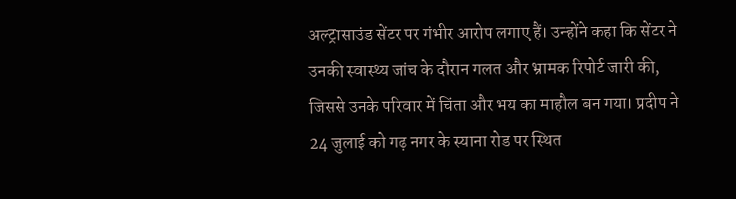अल्ट्रासाउंड सेंटर पर गंभीर आरोप लगाए हैं। उन्होंने कहा कि सेंटर ने उनकी स्वास्थ्य जांच के दौरान गलत और भ्रामक रिपोर्ट जारी की, जिससे उनके परिवार में चिंता और भय का माहौल बन गया। प्रदीप ने 24 जुलाई को गढ़ नगर के स्याना रोड पर स्थित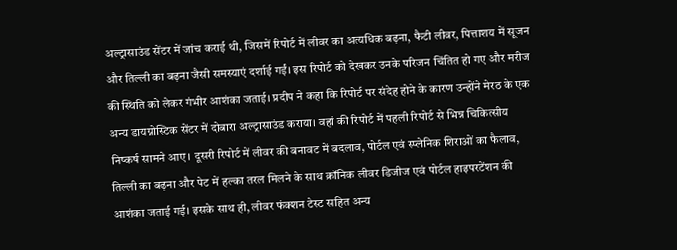अल्ट्रासाउंड सेंटर में जांच कराई थी, जिसमें रिपोर्ट में लीवर का अत्यधिक बढ़ना, फैटी लीवर, पित्ताशय में सूजन और तिल्ली का बढ़ना जैसी समस्याएं दर्शाई गईं। इस रिपोर्ट को देखकर उनके परिजन चिंतित हो गए और मरीज की स्थिति को लेकर गंभीर आशंका जताई। प्रदीप ने कहा कि रिपोर्ट पर संदेह होने के कारण उन्होंने मेरठ के एक अन्य डायग्नोस्टिक सेंटर में दोबारा अल्ट्रासाउंड कराया। वहां की रिपोर्ट में पहली रिपोर्ट से भिन्न चिकित्सीय निष्कर्ष सामने आए। दूसरी रिपोर्ट में लीवर की बनावट में बदलाव, पोर्टल एवं स्प्लेनिक शिराओं का फैलाव, तिल्ली का बढ़ना और पेट में हल्का तरल मिलने के साथ क्रॉनिक लीवर डिजीज एवं पोर्टल हाइपरटेंशन की आशंका जताई गई। इसके साथ ही, लीवर फंक्शन टेस्ट सहित अन्य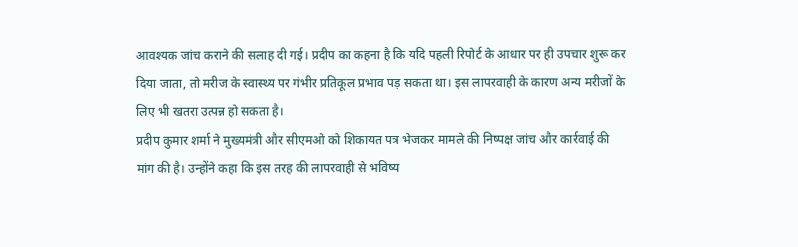आवश्यक जांच कराने की सलाह दी गई। प्रदीप का कहना है कि यदि पहली रिपोर्ट के आधार पर ही उपचार शुरू कर दिया जाता, तो मरीज के स्वास्थ्य पर गंभीर प्रतिकूल प्रभाव पड़ सकता था। इस लापरवाही के कारण अन्य मरीजों के लिए भी खतरा उत्पन्न हो सकता है।
प्रदीप कुमार शर्मा ने मुख्यमंत्री और सीएमओ को शिकायत पत्र भेजकर मामले की निष्पक्ष जांच और कार्रवाई की मांग की है। उन्होंने कहा कि इस तरह की लापरवाही से भविष्य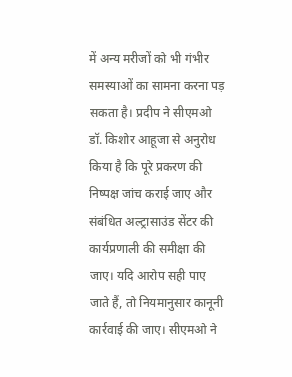में अन्य मरीजों को भी गंभीर समस्याओं का सामना करना पड़ सकता है। प्रदीप ने सीएमओ डॉ. किशोर आहूजा से अनुरोध किया है कि पूरे प्रकरण की निष्पक्ष जांच कराई जाए और संबंधित अल्ट्रासाउंड सेंटर की कार्यप्रणाली की समीक्षा की जाए। यदि आरोप सही पाए जाते हैं, तो नियमानुसार कानूनी कार्रवाई की जाए। सीएमओ ने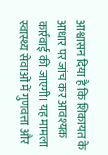आश्वासन दिया है कि शिकायत के आधार पर जांच कर आवश्यक कार्रवाई की जाएगी। यह मामला स्वास्थ्य सेवाओं में गुणवत्ता और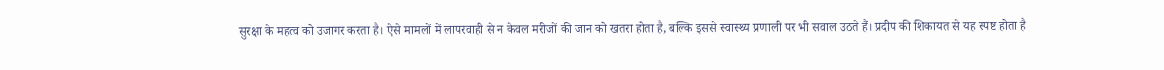सुरक्षा के महत्व को उजागर करता है। ऐसे मामलों में लापरवाही से न केवल मरीजों की जान को खतरा होता है, बल्कि इससे स्वास्थ्य प्रणाली पर भी सवाल उठते हैं। प्रदीप की शिकायत से यह स्पष्ट होता है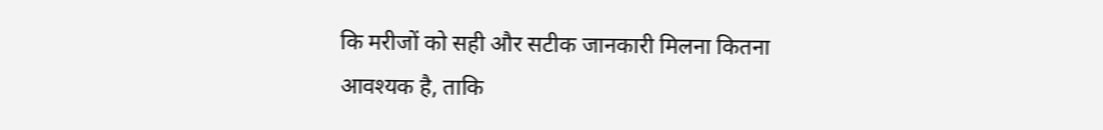कि मरीजों को सही और सटीक जानकारी मिलना कितना आवश्यक है, ताकि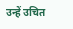उन्हें उचित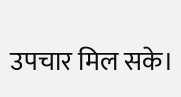उपचार मिल सके।